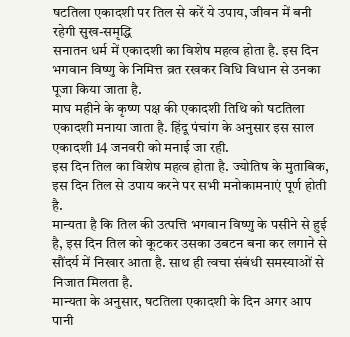षटतिला एकादशी पर तिल से करें ये उपाय, जीवन में बनी रहेगी सुख-समृद्धि
सनातन धर्म में एकादशी का विशेष महत्व होता है. इस दिन भगवान विष्णु के निमित्त व्रत रखकर विधि विधान से उनका पूजा किया जाता है.
माघ महीने के कृष्ण पक्ष की एकादशी तिथि को षटतिला एकादशी मनाया जाता है. हिंदू पंचांग के अनुसार इस साल एकादशी 14 जनवरी को मनाई जा रही.
इस दिन तिल का विशेष महत्व होता है. ज्योतिष के मुताबिक, इस दिन तिल से उपाय करने पर सभी मनोकामनाएं पूर्ण होती है.
मान्यता है कि तिल की उत्पत्ति भगवान विष्णु के पसीने से हुई है, इस दिन तिल को कूटकर उसका उबटन बना कर लगाने से सौंदर्य में निखार आता है. साथ ही त्वचा संबंधी समस्याओं से निजात मिलता है.
मान्यता के अनुसार, षटतिला एकादशी के दिन अगर आप पानी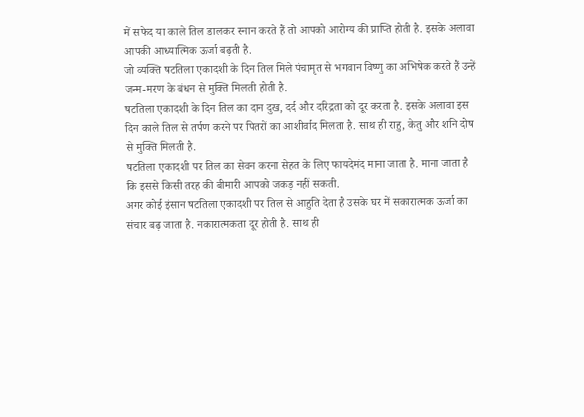में सफेद या काले तिल डालकर स्नान करते हैं तो आपको आरोग्य की प्राप्ति होती है. इसके अलावा आपकी आध्यात्मिक ऊर्जा बढ़ती है.
जो व्यक्ति षटतिला एकादशी के दिन तिल मिले पंचामृत से भगवान विष्णु का अभिषेक करते हैं उन्हें जन्म-मरण के बंधन से मुक्ति मिलती होती है.
षटतिला एकादशी के दिन तिल का दान दुख, दर्द और दरिद्रता को दूर करता है. इसके अलावा इस दिन काले तिल से तर्पण करने पर पितरों का आशीर्वाद मिलता है. साथ ही राहु, केतु और शनि दोष से मुक्ति मिलती है.
षटतिला एकादशी पर तिल का सेवन करना सेहत के लिए फायदेमंद माना जाता है. माना जाता है कि इससे किसी तरह की बीमारी आपको जकड़ नहीं सकती.
अगर कोई इंसान षटतिला एकादशी पर तिल से आहुति देता है उसके घर में सकारात्मक ऊर्जा का संचार बढ़ जाता है. नकारात्मकता दूर होती है. साथ ही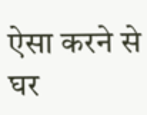ऐसा करने से घर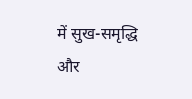में सुख-समृद्धि और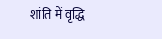शांति में वृद्धि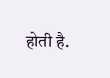होती है.